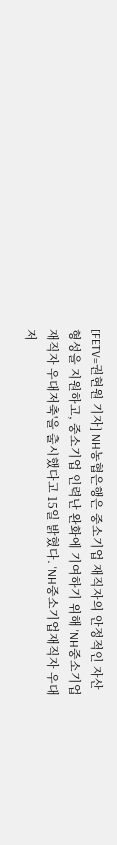[FETV=권현원 기자] NH농협은행은 중소기업 재직자의 안정적인 자산 형성을 지원하고, 중소기업 인력난 완화에 기여하기 위해 'NH중소기업재직자 우대저축'을 출시했다고 15일 밝혔다. 'NH중소기업재직자 우대저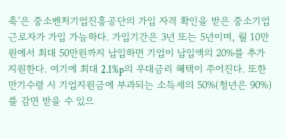축'은 중소벤처기업진흥공단의 가입 자격 확인을 받은 중소기업 근로자가 가입 가능하다. 가입기간은 3년 또는 5년이며, 월 10만원에서 최대 50만원까지 납입하면 기업이 납입액의 20%를 추가 지원한다. 여기에 최대 2.1%p의 우대금리 혜택이 주어진다. 또한 만기수령 시 기업지원금에 부과되는 소득세의 50%(청년은 90%)를 감면 받을 수 있으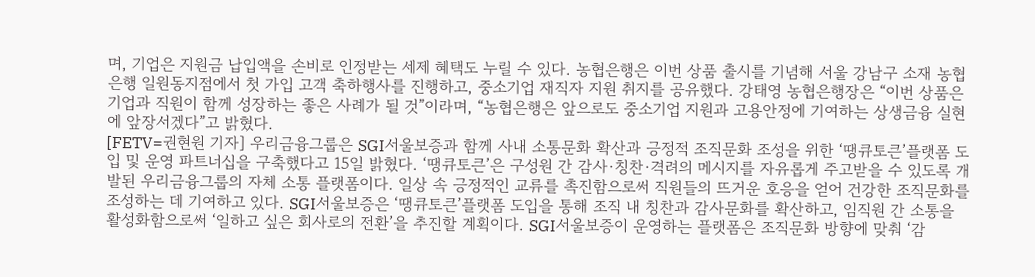며, 기업은 지원금 납입액을 손비로 인정받는 세제 혜택도 누릴 수 있다. 농협은행은 이번 상품 출시를 기념해 서울 강남구 소재 농협은행 일원동지점에서 첫 가입 고객 축하행사를 진행하고, 중소기업 재직자 지원 취지를 공유했다. 강태영 농협은행장은 “이번 상품은 기업과 직원이 함께 성장하는 좋은 사례가 될 것”이라며, “농협은행은 앞으로도 중소기업 지원과 고용안정에 기여하는 상생금융 실현에 앞장서겠다”고 밝혔다.
[FETV=권현원 기자] 우리금융그룹은 SGI서울보증과 함께 사내 소통문화 확산과 긍정적 조직문화 조성을 위한 ‘땡큐토큰’플랫폼 도입 및 운영 파트너십을 구축했다고 15일 밝혔다. ‘땡큐토큰’은 구성원 간 감사·칭찬·격려의 메시지를 자유롭게 주고받을 수 있도록 개발된 우리금융그룹의 자체 소통 플랫폼이다. 일상 속 긍정적인 교류를 촉진함으로써 직원들의 뜨거운 호응을 얻어 건강한 조직문화를 조성하는 데 기여하고 있다. SGI서울보증은 ‘땡큐토큰’플랫폼 도입을 통해 조직 내 칭찬과 감사문화를 확산하고, 임직원 간 소통을 활성화함으로써 ‘일하고 싶은 회사로의 전환’을 추진할 계획이다. SGI서울보증이 운영하는 플랫폼은 조직문화 방향에 맞춰 ‘감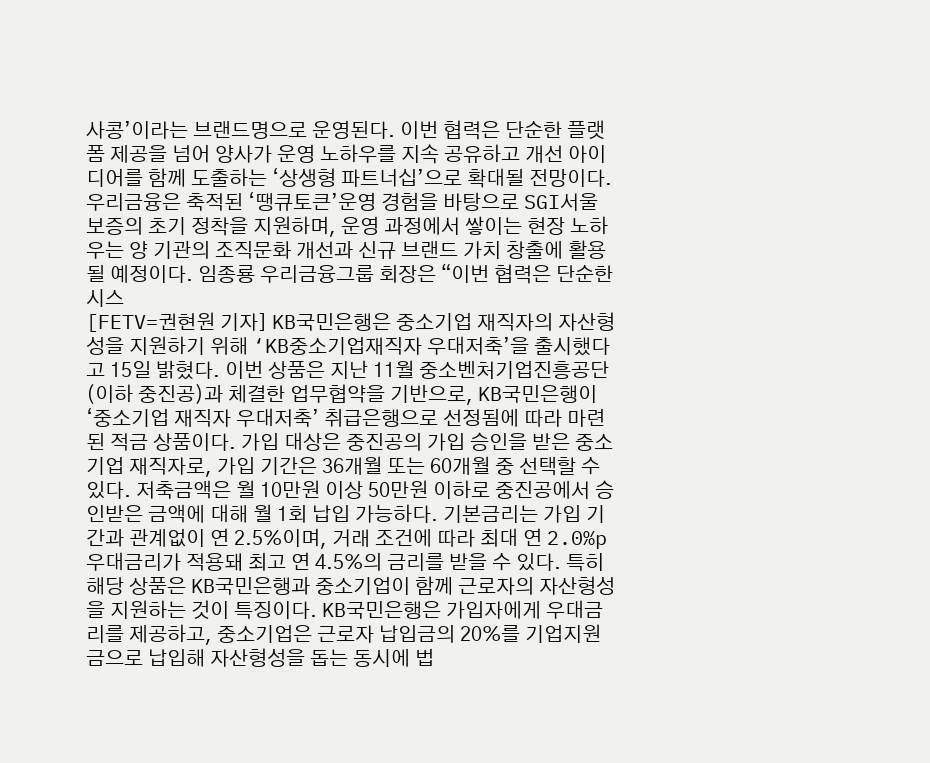사콩’이라는 브랜드명으로 운영된다. 이번 협력은 단순한 플랫폼 제공을 넘어 양사가 운영 노하우를 지속 공유하고 개선 아이디어를 함께 도출하는 ‘상생형 파트너십’으로 확대될 전망이다. 우리금융은 축적된 ‘땡큐토큰’운영 경험을 바탕으로 SGI서울보증의 초기 정착을 지원하며, 운영 과정에서 쌓이는 현장 노하우는 양 기관의 조직문화 개선과 신규 브랜드 가치 창출에 활용될 예정이다. 임종룡 우리금융그룹 회장은 “이번 협력은 단순한 시스
[FETV=권현원 기자] KB국민은행은 중소기업 재직자의 자산형성을 지원하기 위해 ‘KB중소기업재직자 우대저축’을 출시했다고 15일 밝혔다. 이번 상품은 지난 11월 중소벤처기업진흥공단(이하 중진공)과 체결한 업무협약을 기반으로, KB국민은행이 ‘중소기업 재직자 우대저축’ 취급은행으로 선정됨에 따라 마련된 적금 상품이다. 가입 대상은 중진공의 가입 승인을 받은 중소기업 재직자로, 가입 기간은 36개월 또는 60개월 중 선택할 수 있다. 저축금액은 월 10만원 이상 50만원 이하로 중진공에서 승인받은 금액에 대해 월 1회 납입 가능하다. 기본금리는 가입 기간과 관계없이 연 2.5%이며, 거래 조건에 따라 최대 연 2.0%p 우대금리가 적용돼 최고 연 4.5%의 금리를 받을 수 있다. 특히 해당 상품은 KB국민은행과 중소기업이 함께 근로자의 자산형성을 지원하는 것이 특징이다. KB국민은행은 가입자에게 우대금리를 제공하고, 중소기업은 근로자 납입금의 20%를 기업지원금으로 납입해 자산형성을 돕는 동시에 법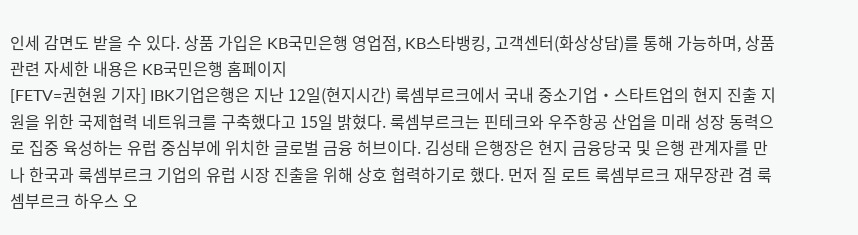인세 감면도 받을 수 있다. 상품 가입은 KB국민은행 영업점, KB스타뱅킹, 고객센터(화상상담)를 통해 가능하며, 상품 관련 자세한 내용은 KB국민은행 홈페이지
[FETV=권현원 기자] IBK기업은행은 지난 12일(현지시간) 룩셈부르크에서 국내 중소기업‧스타트업의 현지 진출 지원을 위한 국제협력 네트워크를 구축했다고 15일 밝혔다. 룩셈부르크는 핀테크와 우주항공 산업을 미래 성장 동력으로 집중 육성하는 유럽 중심부에 위치한 글로벌 금융 허브이다. 김성태 은행장은 현지 금융당국 및 은행 관계자를 만나 한국과 룩셈부르크 기업의 유럽 시장 진출을 위해 상호 협력하기로 했다. 먼저 질 로트 룩셈부르크 재무장관 겸 룩셈부르크 하우스 오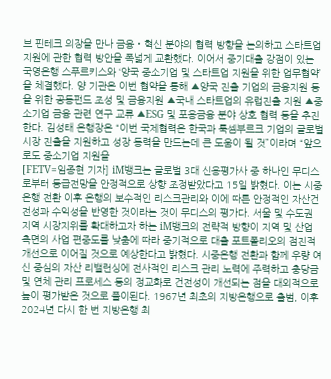브 핀테크 의장을 만나 금융‧혁신 분야의 협력 방향을 논의하고 스타트업 지원에 관한 협력 방안을 폭넓게 교환했다. 이어서 중기대출 강점이 있는 국영은행 스푸르키스와 ‘양국 중소기업 및 스타트업 지원을 위한 업무협약’을 체결했다. 양 기관은 이번 협약을 통해 ▲양국 진출 기업의 금융지원 등을 위한 공동펀드 조성 및 금융지원 ▲국내 스타트업의 유럽진출 지원 ▲중소기업 금융 관련 연구 교류 ▲ESG 및 포용금융 분야 상호 협력 등을 추진한다. 김성태 은행장은 “이번 국제협력은 한국과 룩셈부르크 기업의 글로벌 시장 진출을 지원하고 성장 동력을 만드는데 큰 도움이 될 것”이라며 “앞으로도 중소기업 지원을
[FETV=임종현 기자] iM뱅크는 글로벌 3대 신용평가사 중 하나인 무디스로부터 등급전망을 안정적으로 상향 조정받았다고 15일 밝혔다. 이는 시중은행 전환 이후 은행의 보수적인 리스크관리와 이에 따른 안정적인 자산건전성과 수익성을 반영한 것이라는 것이 무디스의 평가다. 서울 및 수도권 지역 시장지위를 확대하고자 하는 iM뱅크의 전략적 방향이 지역 및 산업 측면의 사업 편중도를 낮춤에 따라 중기적으로 대출 포트폴리오의 점진적 개선으로 이어질 것으로 예상한다고 밝혔다. 시중은행 전환과 함께 우량 여신 중심의 자산 리밸런싱에 전사적인 리스크 관리 노력에 주력하고 충당금 및 연체 관리 프로세스 등의 정교화로 건전성이 개선되는 점을 대외적으로 높이 평가받은 것으로 풀이된다. 1967년 최초의 지방은행으로 출범, 이후 2024년 다시 한 번 지방은행 최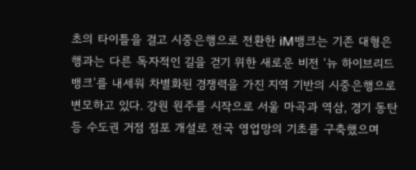초의 타이틀을 걸고 시중은행으로 전환한 iM뱅크는 기존 대형은행과는 다른 독자적인 길을 걷기 위한 새로운 비전 ‘뉴 하이브리드 뱅크’를 내세워 차별화된 경쟁력을 가진 지역 기반의 시중은행으로 변모하고 있다. 강원 원주를 시작으로 서울 마곡과 역삼, 경기 동탄 등 수도권 거점 점포 개설로 전국 영업망의 기초를 구축했으며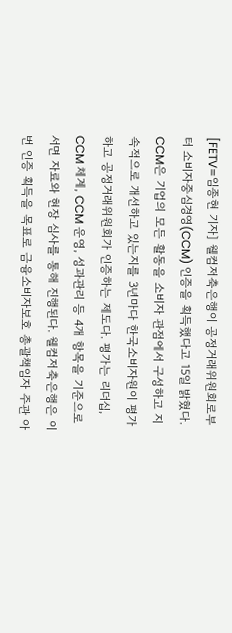[FETV=임종현 기자] 웰컴저축은행이 공정거래위원회로부터 소비자중심경영(CCM) 인증을 획득했다고 15일 밝혔다. CCM은 기업의 모든 활동을 소비자 관점에서 구성하고 지속적으로 개선하고 있는지를 3년마다 한국소비자원이 평가하고 공정거래위원회가 인증하는 제도다. 평가는 리더십, CCM 체계, CCM 운영, 성과관리 등 4개 항목을 기준으로 서면 자료와 현장 심사를 통해 진행된다. 웰컴저축은행은 이번 인증 획득을 목표로 금융소비자보호 총괄책임자 주관 아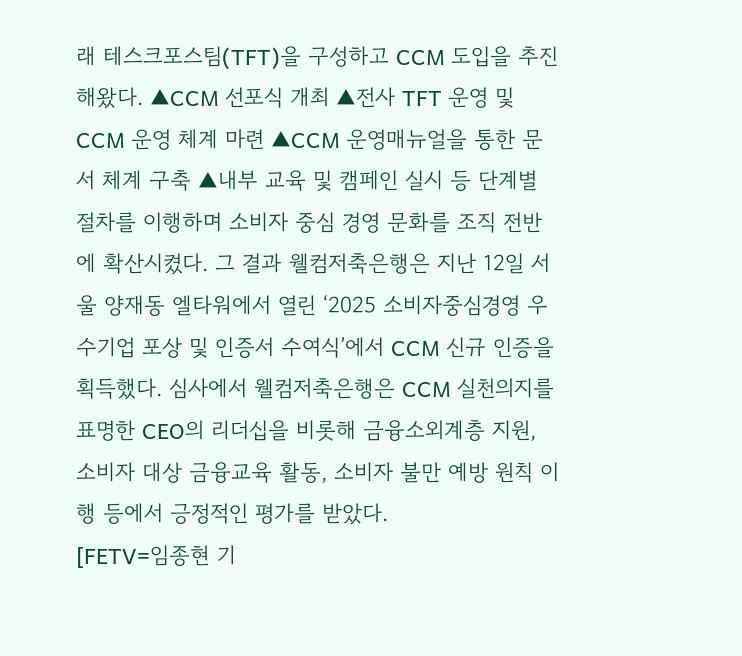래 테스크포스팀(TFT)을 구성하고 CCM 도입을 추진해왔다. ▲CCM 선포식 개최 ▲전사 TFT 운영 및 CCM 운영 체계 마련 ▲CCM 운영매뉴얼을 통한 문서 체계 구축 ▲내부 교육 및 캠페인 실시 등 단계별 절차를 이행하며 소비자 중심 경영 문화를 조직 전반에 확산시켰다. 그 결과 웰컴저축은행은 지난 12일 서울 양재동 엘타워에서 열린 ‘2025 소비자중심경영 우수기업 포상 및 인증서 수여식’에서 CCM 신규 인증을 획득했다. 심사에서 웰컴저축은행은 CCM 실천의지를 표명한 CEO의 리더십을 비롯해 금융소외계층 지원, 소비자 대상 금융교육 활동, 소비자 불만 예방 원칙 이행 등에서 긍정적인 평가를 받았다.
[FETV=임종현 기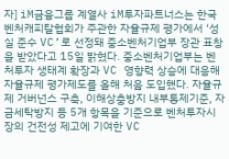자] iM금융그룹 계열사 iM투자파트너스는 한국벤처캐피탈협회가 주관한 자율규제 평가에서 ‘성실 준수 VC’로 선정돼 중소벤처기업부 장관 표창을 받았다고 15일 밝혔다. 중소벤처기업부는 벤처투자 생태계 확장과 VC 영향력 상승에 대응해 자율규제 평가제도를 올해 처음 도입했다. 자율규제 거버넌스 구축, 이해상충방지 내부통제기준, 자금세탁방지 등 5개 항목을 기준으로 벤처투자시장의 건전성 제고에 기여한 VC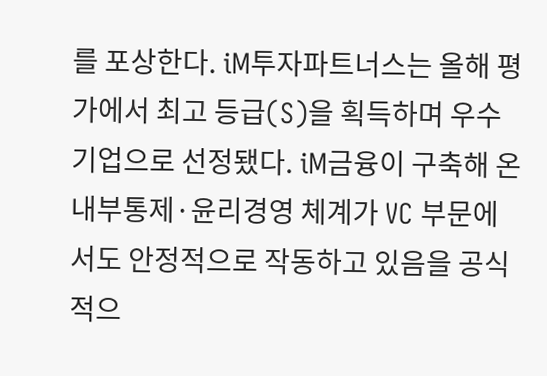를 포상한다. iM투자파트너스는 올해 평가에서 최고 등급(S)을 획득하며 우수기업으로 선정됐다. iM금융이 구축해 온 내부통제·윤리경영 체계가 VC 부문에서도 안정적으로 작동하고 있음을 공식적으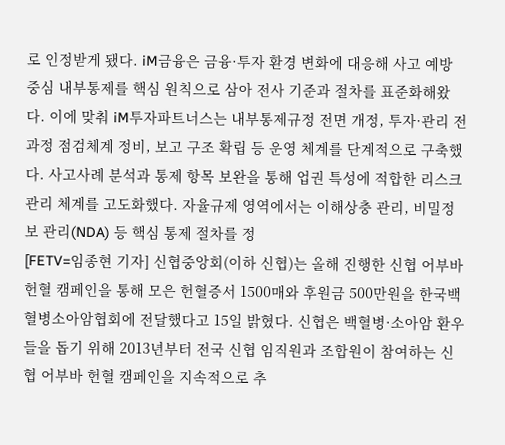로 인정받게 됐다. iM금융은 금융·투자 환경 변화에 대응해 사고 예방 중심 내부통제를 핵심 원칙으로 삼아 전사 기준과 절차를 표준화해왔다. 이에 맞춰 iM투자파트너스는 내부통제규정 전면 개정, 투자·관리 전 과정 점검체계 정비, 보고 구조 확립 등 운영 체계를 단계적으로 구축했다. 사고사례 분석과 통제 항목 보완을 통해 업권 특성에 적합한 리스크관리 체계를 고도화했다. 자율규제 영역에서는 이해상충 관리, 비밀정보 관리(NDA) 등 핵심 통제 절차를 정
[FETV=임종현 기자] 신협중앙회(이하 신협)는 올해 진행한 신협 어부바 헌혈 캠페인을 통해 모은 헌혈증서 1500매와 후원금 500만원을 한국백혈병소아암협회에 전달했다고 15일 밝혔다. 신협은 백혈병·소아암 환우들을 돕기 위해 2013년부터 전국 신협 임직원과 조합원이 참여하는 신협 어부바 헌혈 캠페인을 지속적으로 추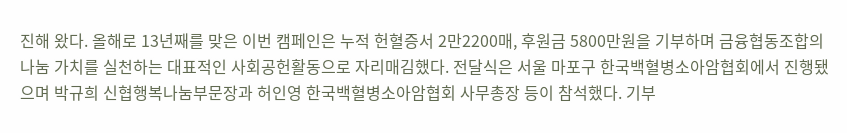진해 왔다. 올해로 13년째를 맞은 이번 캠페인은 누적 헌혈증서 2만2200매, 후원금 5800만원을 기부하며 금융협동조합의 나눔 가치를 실천하는 대표적인 사회공헌활동으로 자리매김했다. 전달식은 서울 마포구 한국백혈병소아암협회에서 진행됐으며 박규희 신협행복나눔부문장과 허인영 한국백혈병소아암협회 사무총장 등이 참석했다. 기부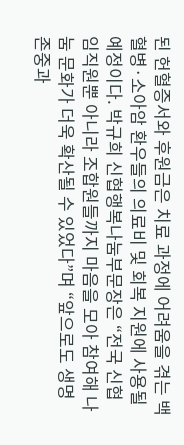된 헌혈증서와 후원금은 치료 과정에 어려움을 겪는 백혈병·소아암 환우들의 의료비 및 회복 지원에 사용될 예정이다. 박규희 신협행복나눔부문장은 “전국 신협 임직원뿐 아니라 조합원들까지 마음을 모아 참여해 나눔 문화가 더욱 확산될 수 있었다”며 “앞으로도 생명 존중과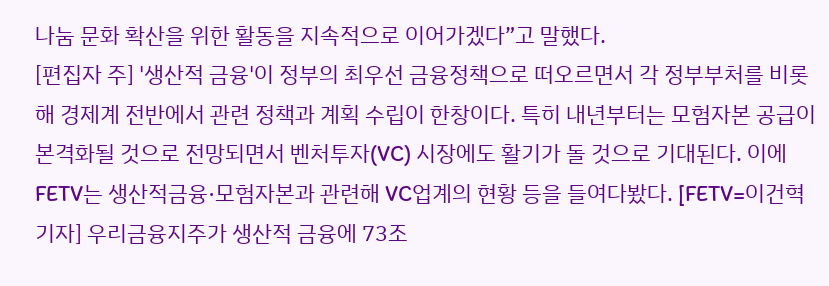나눔 문화 확산을 위한 활동을 지속적으로 이어가겠다”고 말했다.
[편집자 주] '생산적 금융'이 정부의 최우선 금융정책으로 떠오르면서 각 정부부처를 비롯해 경제계 전반에서 관련 정책과 계획 수립이 한창이다. 특히 내년부터는 모험자본 공급이 본격화될 것으로 전망되면서 벤처투자(VC) 시장에도 활기가 돌 것으로 기대된다. 이에 FETV는 생산적금융·모험자본과 관련해 VC업계의 현황 등을 들여다봤다. [FETV=이건혁 기자] 우리금융지주가 생산적 금융에 73조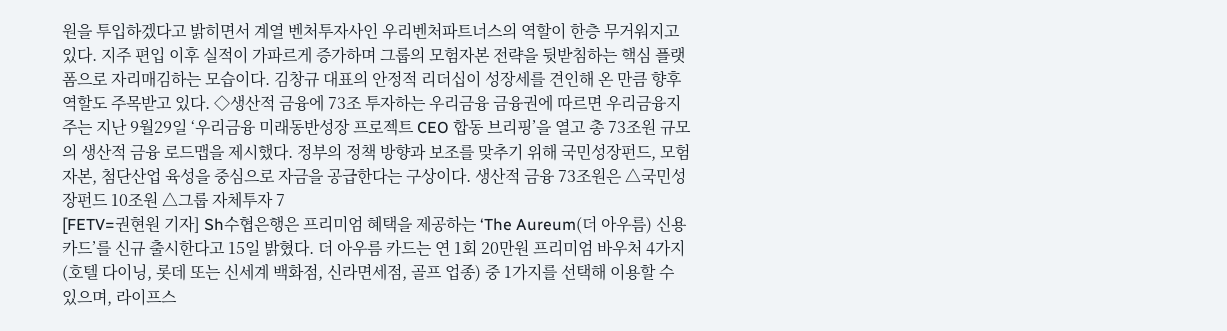원을 투입하겠다고 밝히면서 계열 벤처투자사인 우리벤처파트너스의 역할이 한층 무거워지고 있다. 지주 편입 이후 실적이 가파르게 증가하며 그룹의 모험자본 전략을 뒷받침하는 핵심 플랫폼으로 자리매김하는 모습이다. 김창규 대표의 안정적 리더십이 성장세를 견인해 온 만큼 향후 역할도 주목받고 있다. ◇생산적 금융에 73조 투자하는 우리금융 금융권에 따르면 우리금융지주는 지난 9월29일 ‘우리금융 미래동반성장 프로젝트 CEO 합동 브리핑’을 열고 총 73조원 규모의 생산적 금융 로드맵을 제시했다. 정부의 정책 방향과 보조를 맞추기 위해 국민성장펀드, 모험자본, 첨단산업 육성을 중심으로 자금을 공급한다는 구상이다. 생산적 금융 73조원은 △국민성장펀드 10조원 △그룹 자체투자 7
[FETV=권현원 기자] Sh수협은행은 프리미엄 혜택을 제공하는 ‘The Aureum(더 아우름) 신용카드’를 신규 출시한다고 15일 밝혔다. 더 아우름 카드는 연 1회 20만원 프리미엄 바우처 4가지(호텔 다이닝, 롯데 또는 신세계 백화점, 신라면세점, 골프 업종) 중 1가지를 선택해 이용할 수 있으며, 라이프스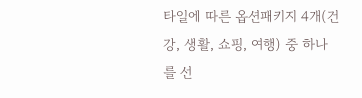타일에 따른 옵션패키지 4개(건강, 생활, 쇼핑, 여행) 중 하나를 선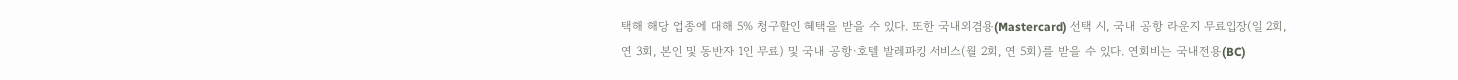택해 해당 업종에 대해 5% 청구할인 혜택을 받을 수 있다. 또한 국내외겸용(Mastercard) 선택 시, 국내 공항 라운지 무료입장(일 2회, 연 3회, 본인 및 동반자 1인 무료) 및 국내 공항·호텔 발레파킹 서비스(월 2회, 연 5회)를 받을 수 있다. 연회비는 국내전용(BC)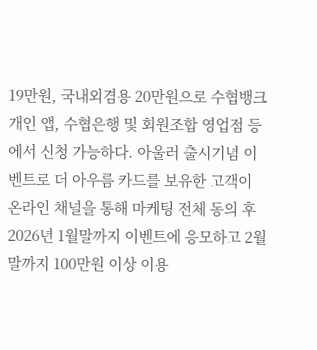19만원, 국내외겸용 20만원으로 수협뱅크개인 앱, 수협은행 및 회원조합 영업점 등에서 신청 가능하다. 아울러 출시기념 이벤트로 더 아우름 카드를 보유한 고객이 온라인 채널을 통해 마케팅 전체 동의 후 2026년 1월말까지 이벤트에 응모하고 2월말까지 100만원 이상 이용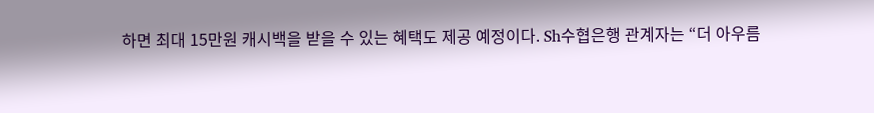하면 최대 15만원 캐시백을 받을 수 있는 혜택도 제공 예정이다. Sh수협은행 관계자는 “더 아우름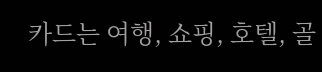카드는 여행, 쇼핑, 호텔, 골